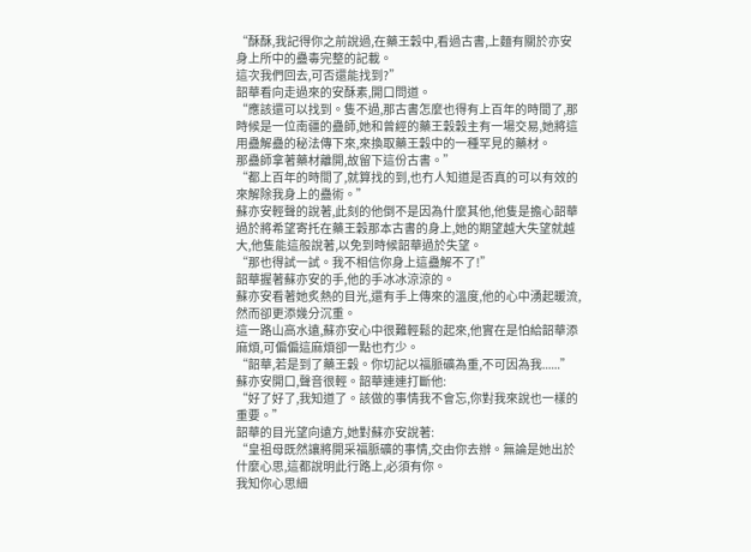“酥酥,我記得你之前說過,在藥王穀中,看過古書,上麵有關於亦安身上所中的蠱毒完整的記載。
這次我們回去,可否還能找到?”
韶華看向走過來的安酥素,開口問道。
“應該還可以找到。隻不過,那古書怎麼也得有上百年的時間了,那時候是一位南疆的蠱師,她和曾經的藥王穀穀主有一場交易,她將這用蠱解蠱的秘法傳下來,來換取藥王穀中的一種罕見的藥材。
那蠱師拿著藥材離開,故留下這份古書。”
“都上百年的時間了,就算找的到,也冇人知道是否真的可以有效的來解除我身上的蠱術。”
蘇亦安輕聲的說著,此刻的他倒不是因為什麼其他,他隻是擔心韶華過於將希望寄托在藥王穀那本古書的身上,她的期望越大失望就越大,他隻能這般說著,以免到時候韶華過於失望。
“那也得試一試。我不相信你身上這蠱解不了!”
韶華握著蘇亦安的手,他的手冰冰涼涼的。
蘇亦安看著她炙熱的目光,還有手上傳來的溫度,他的心中湧起暖流,然而卻更添幾分沉重。
這一路山高水遠,蘇亦安心中很難輕鬆的起來,他實在是怕給韶華添麻煩,可偏偏這麻煩卻一點也冇少。
“韶華,若是到了藥王穀。你切記以福脈礦為重,不可因為我......”
蘇亦安開口,聲音很輕。韶華連連打斷他:
“好了好了,我知道了。該做的事情我不會忘,你對我來說也一樣的重要。”
韶華的目光望向遠方,她對蘇亦安說著:
“皇祖母既然讓將開采福脈礦的事情,交由你去辦。無論是她出於什麼心思,這都說明此行路上,必須有你。
我知你心思細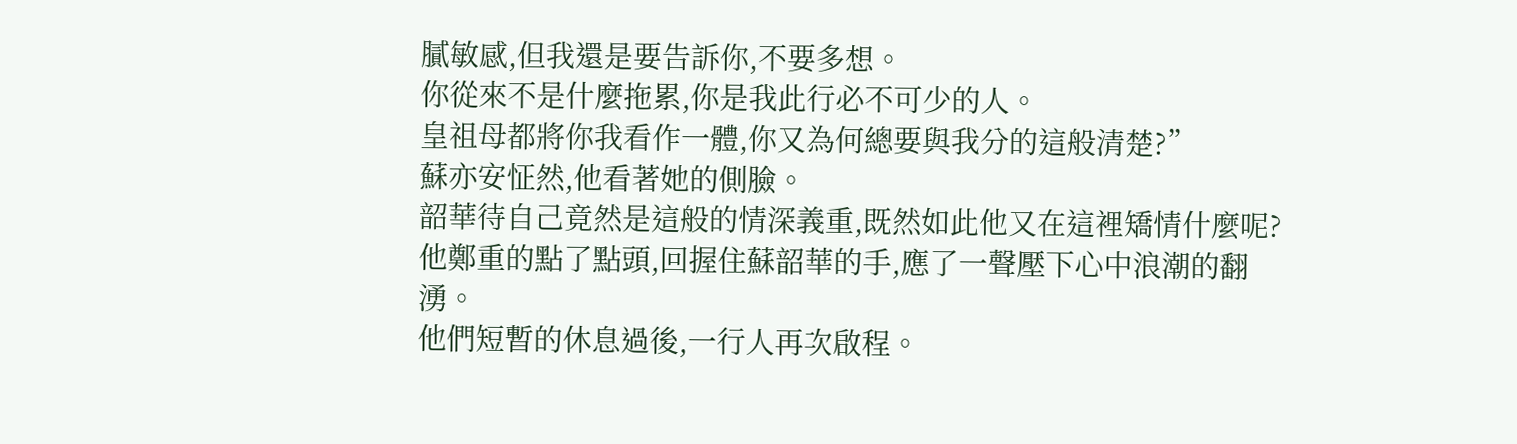膩敏感,但我還是要告訴你,不要多想。
你從來不是什麼拖累,你是我此行必不可少的人。
皇祖母都將你我看作一體,你又為何總要與我分的這般清楚?”
蘇亦安怔然,他看著她的側臉。
韶華待自己竟然是這般的情深義重,既然如此他又在這裡矯情什麼呢?
他鄭重的點了點頭,回握住蘇韶華的手,應了一聲壓下心中浪潮的翻湧。
他們短暫的休息過後,一行人再次啟程。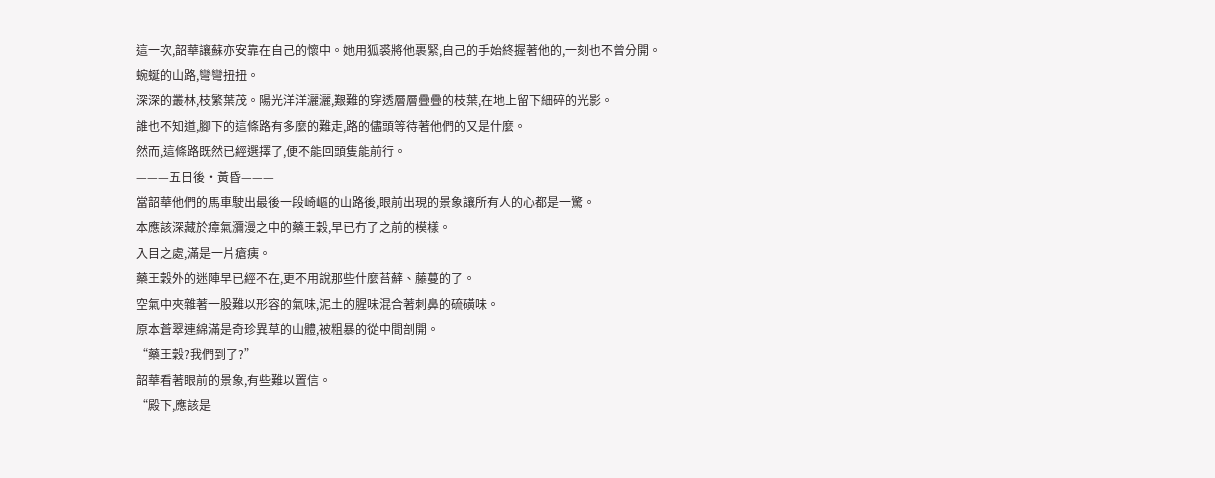這一次,韶華讓蘇亦安靠在自己的懷中。她用狐裘將他裹緊,自己的手始終握著他的,一刻也不曾分開。
蜿蜒的山路,彎彎扭扭。
深深的叢林,枝繁葉茂。陽光洋洋灑灑,艱難的穿透層層疊疊的枝葉,在地上留下細碎的光影。
誰也不知道,腳下的這條路有多麼的難走,路的儘頭等待著他們的又是什麼。
然而,這條路既然已經選擇了,便不能回頭隻能前行。
———五日後·黃昏———
當韶華他們的馬車駛出最後一段崎嶇的山路後,眼前出現的景象讓所有人的心都是一驚。
本應該深藏於瘴氣瀰漫之中的藥王穀,早已冇了之前的模樣。
入目之處,滿是一片瘡痍。
藥王穀外的迷陣早已經不在,更不用說那些什麼苔蘚、藤蔓的了。
空氣中夾雜著一股難以形容的氣味,泥土的腥味混合著刺鼻的硫磺味。
原本蒼翠連綿滿是奇珍異草的山體,被粗暴的從中間剖開。
“藥王穀?我們到了?”
韶華看著眼前的景象,有些難以置信。
“殿下,應該是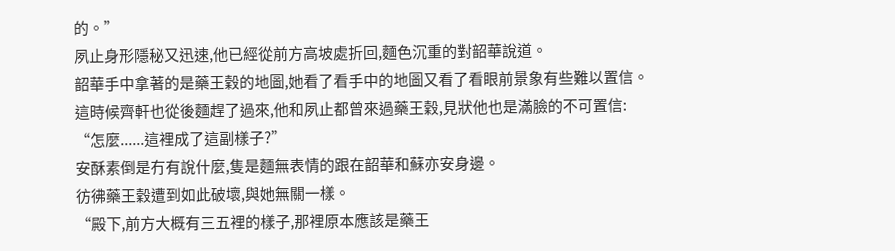的。”
夙止身形隱秘又迅速,他已經從前方高坡處折回,麵色沉重的對韶華說道。
韶華手中拿著的是藥王穀的地圖,她看了看手中的地圖又看了看眼前景象有些難以置信。
這時候齊軒也從後麵趕了過來,他和夙止都曾來過藥王穀,見狀他也是滿臉的不可置信:
“怎麼......這裡成了這副樣子?”
安酥素倒是冇有說什麼,隻是麵無表情的跟在韶華和蘇亦安身邊。
彷彿藥王穀遭到如此破壞,與她無關一樣。
“殿下,前方大概有三五裡的樣子,那裡原本應該是藥王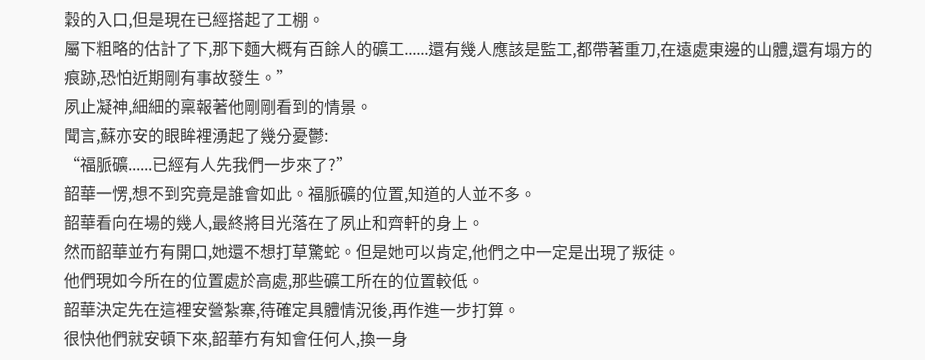穀的入口,但是現在已經搭起了工棚。
屬下粗略的估計了下,那下麵大概有百餘人的礦工......還有幾人應該是監工,都帶著重刀,在遠處東邊的山體,還有塌方的痕跡,恐怕近期剛有事故發生。”
夙止凝神,細細的稟報著他剛剛看到的情景。
聞言,蘇亦安的眼眸裡湧起了幾分憂鬱:
“福脈礦......已經有人先我們一步來了?”
韶華一愣,想不到究竟是誰會如此。福脈礦的位置,知道的人並不多。
韶華看向在場的幾人,最終將目光落在了夙止和齊軒的身上。
然而韶華並冇有開口,她還不想打草驚蛇。但是她可以肯定,他們之中一定是出現了叛徒。
他們現如今所在的位置處於高處,那些礦工所在的位置較低。
韶華決定先在這裡安營紮寨,待確定具體情況後,再作進一步打算。
很快他們就安頓下來,韶華冇有知會任何人,換一身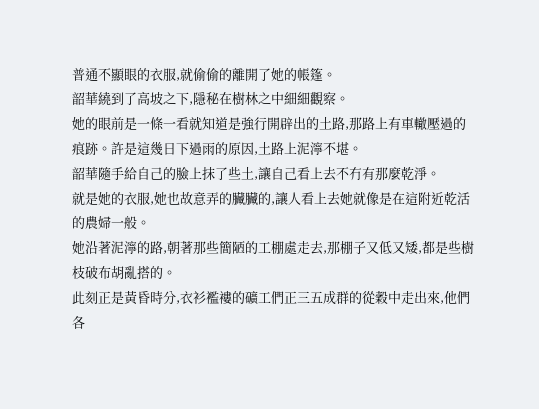普通不顯眼的衣服,就偷偷的離開了她的帳篷。
韶華繞到了高坡之下,隱秘在樹林之中細細觀察。
她的眼前是一條一看就知道是強行開辟出的土路,那路上有車轍壓過的痕跡。許是這幾日下過雨的原因,土路上泥濘不堪。
韶華隨手給自己的臉上抹了些土,讓自己看上去不冇有那麼乾淨。
就是她的衣服,她也故意弄的臟臟的,讓人看上去她就像是在這附近乾活的農婦一般。
她沿著泥濘的路,朝著那些簡陋的工棚處走去,那棚子又低又矮,都是些樹枝破布胡亂搭的。
此刻正是黃昏時分,衣衫襤褸的礦工們正三五成群的從穀中走出來,他們各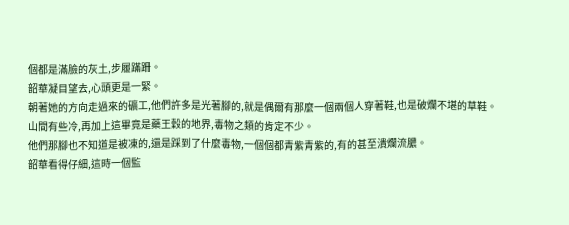個都是滿臉的灰土,步履蹣跚。
韶華凝目望去,心頭更是一緊。
朝著她的方向走過來的礦工,他們許多是光著腳的,就是偶爾有那麼一個兩個人穿著鞋,也是破爛不堪的草鞋。
山間有些冷,再加上這畢竟是藥王穀的地界,毒物之類的肯定不少。
他們那腳也不知道是被凍的,還是踩到了什麼毒物,一個個都青紫青紫的,有的甚至潰爛流膿。
韶華看得仔細,這時一個監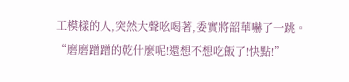工模樣的人,突然大聲吆喝著,委實將韶華嚇了一跳。
“磨磨蹭蹭的乾什麼呢!還想不想吃飯了!快點!”